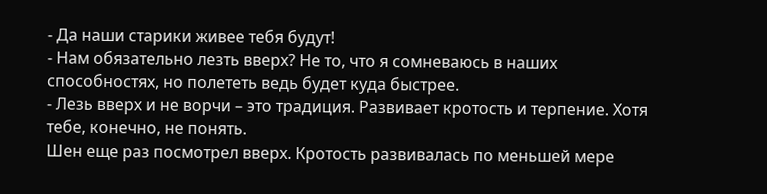- Да наши старики живее тебя будут!
- Нам обязательно лезть вверх? Не то, что я сомневаюсь в наших способностях, но полететь ведь будет куда быстрее.
- Лезь вверх и не ворчи – это традиция. Развивает кротость и терпение. Хотя тебе, конечно, не понять.
Шен еще раз посмотрел вверх. Кротость развивалась по меньшей мере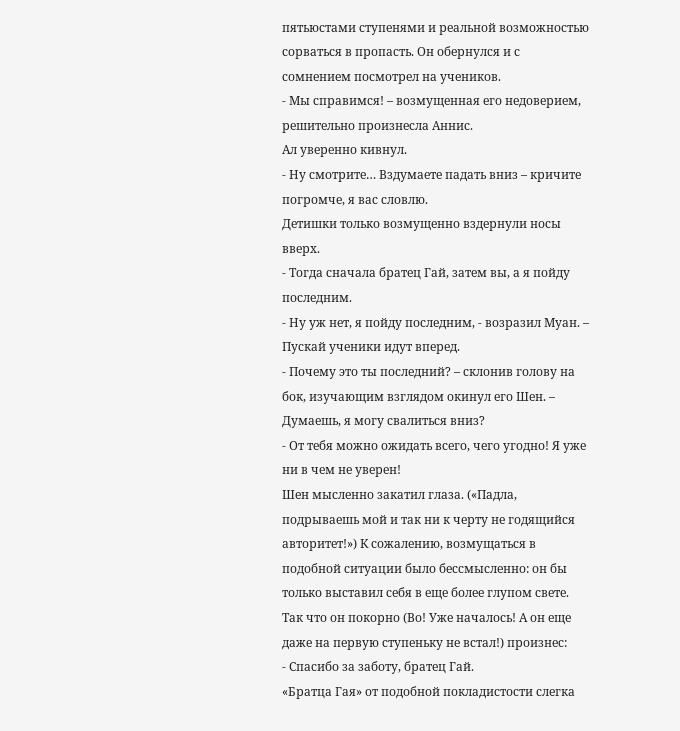пятьюстами ступенями и реальной возможностью сорваться в пропасть. Он обернулся и с сомнением посмотрел на учеников.
- Мы справимся! – возмущенная его недоверием, решительно произнесла Аннис.
Ал уверенно кивнул.
- Ну смотрите… Вздумаете падать вниз – кричите погромче, я вас словлю.
Детишки только возмущенно вздернули носы вверх.
- Тогда сначала братец Гай, затем вы, а я пойду последним.
- Ну уж нет, я пойду последним, - возразил Муан. – Пускай ученики идут вперед.
- Почему это ты последний? – склонив голову на бок, изучающим взглядом окинул его Шен. – Думаешь, я могу свалиться вниз?
- От тебя можно ожидать всего, чего угодно! Я уже ни в чем не уверен!
Шен мысленно закатил глаза. («Падла, подрываешь мой и так ни к черту не годящийся авторитет!») К сожалению, возмущаться в подобной ситуации было бессмысленно: он бы только выставил себя в еще более глупом свете. Так что он покорно (Во! Уже началось! А он еще даже на первую ступеньку не встал!) произнес:
- Спасибо за заботу, братец Гай.
«Братца Гая» от подобной покладистости слегка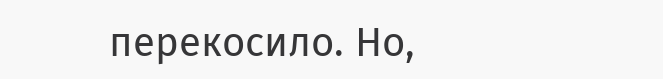перекосило. Но,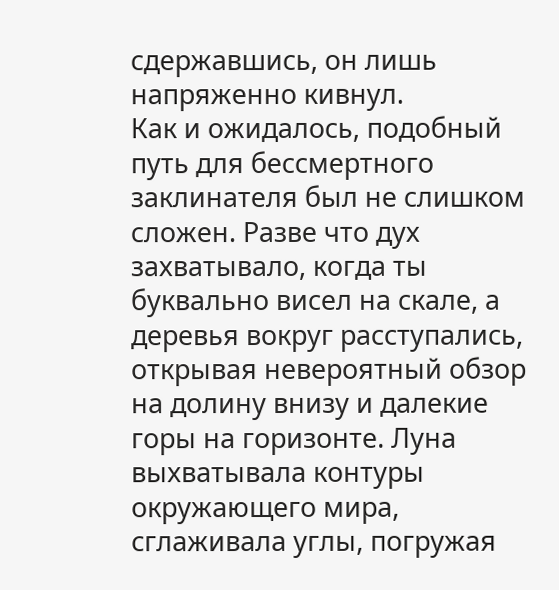сдержавшись, он лишь напряженно кивнул.
Как и ожидалось, подобный путь для бессмертного заклинателя был не слишком сложен. Разве что дух захватывало, когда ты буквально висел на скале, а деревья вокруг расступались, открывая невероятный обзор на долину внизу и далекие горы на горизонте. Луна выхватывала контуры окружающего мира, сглаживала углы, погружая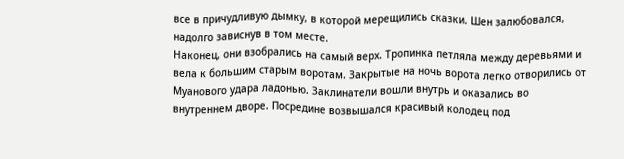все в причудливую дымку, в которой мерещились сказки. Шен залюбовался, надолго зависнув в том месте.
Наконец, они взобрались на самый верх. Тропинка петляла между деревьями и вела к большим старым воротам. Закрытые на ночь ворота легко отворились от Муанового удара ладонью. Заклинатели вошли внутрь и оказались во внутреннем дворе. Посредине возвышался красивый колодец под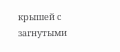крышей с загнутыми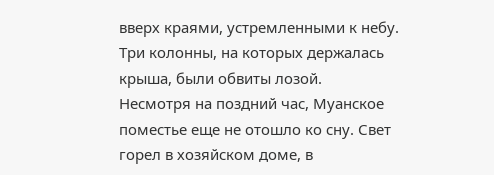вверх краями, устремленными к небу. Три колонны, на которых держалась крыша, были обвиты лозой.
Несмотря на поздний час, Муанское поместье еще не отошло ко сну. Свет горел в хозяйском доме, в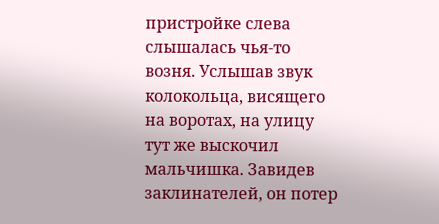пристройке слева слышалась чья-то возня. Услышав звук колокольца, висящего на воротах, на улицу тут же выскочил мальчишка. Завидев заклинателей, он потер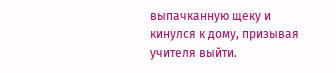выпачканную щеку и кинулся к дому, призывая учителя выйти.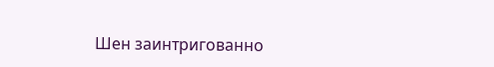Шен заинтригованно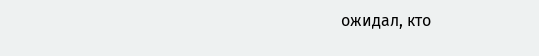ожидал, кто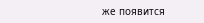же появится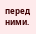перед ними.